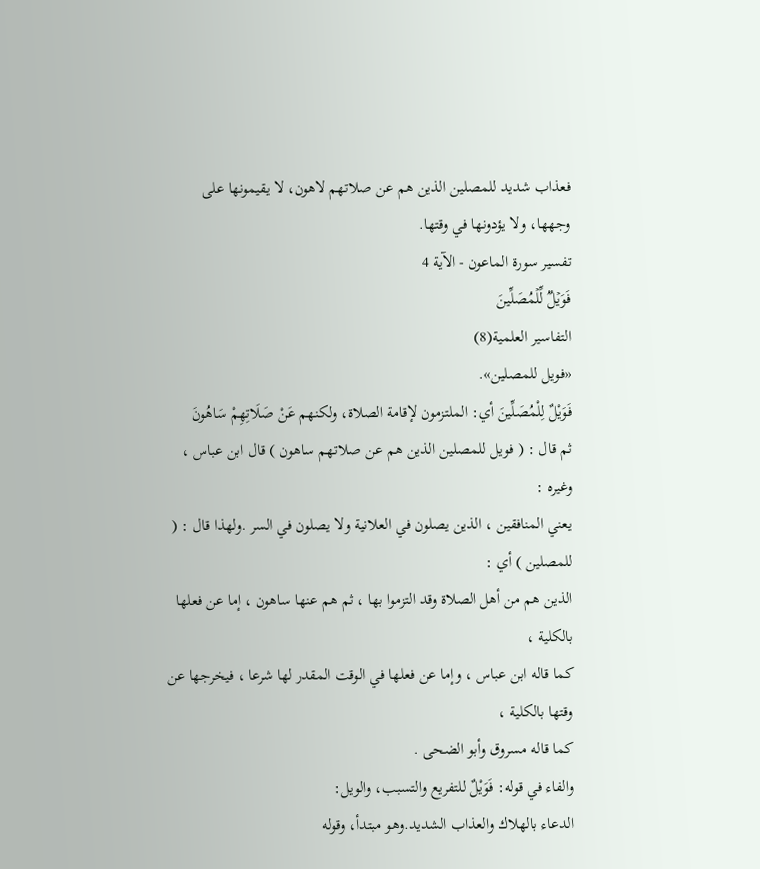فعذاب شديد للمصلين الذين هم عن صلاتهم لاهون، لا يقيمونها على وجهها، ولا يؤدونها في وقتها.
تفسير سورة الماعون - الآية 4
فَوَیۡلࣱ لِّلۡمُصَلِّینَ
التفاسير العلمية(8)
«فويل للمصلين».
فَوَيْلٌ لِلْمُصَلِّينَ أي: الملتزمون لإقامة الصلاة، ولكنهم عَنْ صَلَاتِهِمْ سَاهُونَ
ثم قال : ( فويل للمصلين الذين هم عن صلاتهم ساهون ) قال ابن عباس ، وغيره :
يعني المنافقين ، الذين يصلون في العلانية ولا يصلون في السر .ولهذا قال : ( للمصلين ) أي :
الذين هم من أهل الصلاة وقد التزموا بها ، ثم هم عنها ساهون ، إما عن فعلها بالكلية ،
كما قاله ابن عباس ، وإما عن فعلها في الوقت المقدر لها شرعا ، فيخرجها عن وقتها بالكلية ،
كما قاله مسروق وأبو الضحى .
والفاء في قوله: فَوَيْلٌ للتفريع والتسبب، والويل:
الدعاء بالهلاك والعذاب الشديد.وهو مبتدأ، وقوله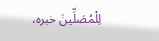لِلْمُصَلِّينَ خبره،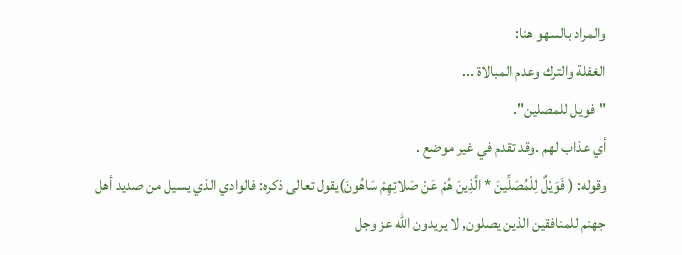والمراد بالسهو هنا:
الغفلة والترك وعدم المبالاة ...
"فويل للمصلين".
أي عذاب لهم .وقد تقدم في غير موضع .
وقوله: ( فَوَيْلٌ لِلْمُصَلِّينَ * الَّذِينَ هُمْ عَنْ صَلاتِهِمْ سَاهُونَ)يقول تعالى ذكره: فالوادي الذي يسيل من صديد أهل جهنم للمنافقين الذين يصلون, لا يريدون الله عز وجل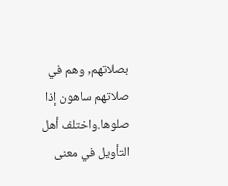بصلاتهم, وهم في صلاتهم ساهون إذا صلوها.واختلف أهل التأويل في معنى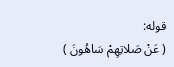قوله:
( عَنْ صَلاتِهِمْ سَاهُونَ )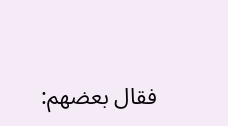فقال بعضهم: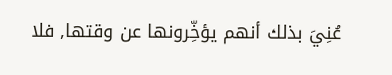عُنِيَ بذلك أنهم يؤخِّرونها عن وقتها, فلا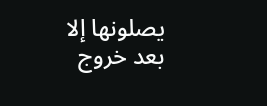يصلونها إلا بعد خروج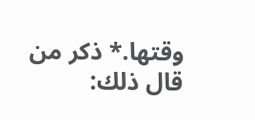وقتها.* ذكر من قال ذلك: